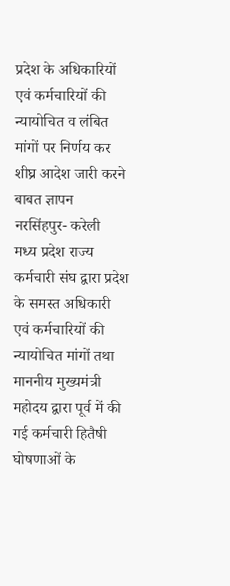प्रदेश के अधिकारियों एवं कर्मचारियों की न्यायोचित व लंबित मांगों पर निर्णय कर शीघ्र आदेश जारी करने बाबत ज्ञापन
नरसिंहपुर- करेली
मध्य प्रदेश राज्य कर्मचारी संघ द्वारा प्रदेश के समस्त अधिकारी एवं कर्मचारियों की न्यायोचित मांगों तथा माननीय मुख्यमंत्री महोदय द्वारा पूर्व में की गई कर्मचारी हितैषी घोषणाओं के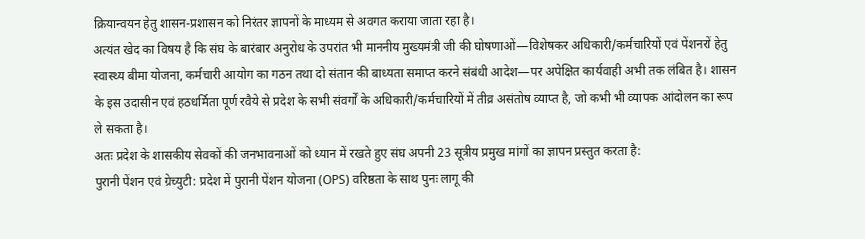क्रियान्वयन हेतु शासन-प्रशासन को निरंतर ज्ञापनों के माध्यम से अवगत कराया जाता रहा है।
अत्यंत खेद का विषय है कि संघ के बारंबार अनुरोध के उपरांत भी माननीय मुख्यमंत्री जी की घोषणाओं—विशेषकर अधिकारी/कर्मचारियों एवं पेंशनरों हेतु स्वास्थ्य बीमा योजना, कर्मचारी आयोग का गठन तथा दो संतान की बाध्यता समाप्त करने संबंधी आदेश—पर अपेक्षित कार्यवाही अभी तक लंबित है। शासन के इस उदासीन एवं हठधर्मिता पूर्ण रवैये से प्रदेश के सभी संवर्गों के अधिकारी/कर्मचारियों में तीव्र असंतोष व्याप्त है, जो कभी भी व्यापक आंदोलन का रूप ले सकता है।
अतः प्रदेश के शासकीय सेवकों की जनभावनाओं को ध्यान में रखते हुए संघ अपनी 23 सूत्रीय प्रमुख मांगों का ज्ञापन प्रस्तुत करता है:
पुरानी पेंशन एवं ग्रेच्युटी: प्रदेश में पुरानी पेंशन योजना (OPS) वरिष्ठता के साथ पुनः लागू की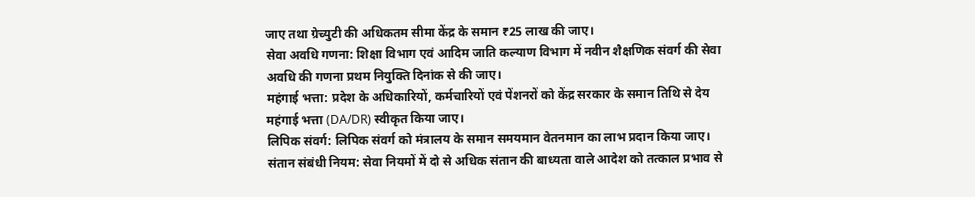जाए तथा ग्रेच्युटी की अधिकतम सीमा केंद्र के समान ₹25 लाख की जाए।
सेवा अवधि गणना: शिक्षा विभाग एवं आदिम जाति कल्याण विभाग में नवीन शैक्षणिक संवर्ग की सेवा अवधि की गणना प्रथम नियुक्ति दिनांक से की जाए।
महंगाई भत्ता: प्रदेश के अधिकारियों, कर्मचारियों एवं पेंशनरों को केंद्र सरकार के समान तिथि से देय महंगाई भत्ता (DA/DR) स्वीकृत किया जाए।
लिपिक संवर्ग: लिपिक संवर्ग को मंत्रालय के समान समयमान वेतनमान का लाभ प्रदान किया जाए।
संतान संबंधी नियम: सेवा नियमों में दो से अधिक संतान की बाध्यता वाले आदेश को तत्काल प्रभाव से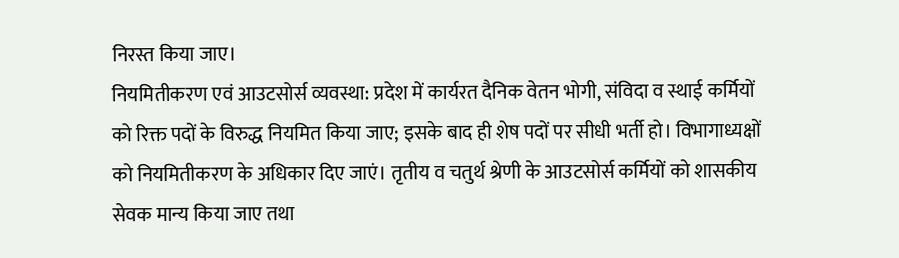निरस्त किया जाए।
नियमितीकरण एवं आउटसोर्स व्यवस्था: प्रदेश में कार्यरत दैनिक वेतन भोगी, संविदा व स्थाई कर्मियों को रिक्त पदों के विरुद्ध नियमित किया जाए; इसके बाद ही शेष पदों पर सीधी भर्ती हो। विभागाध्यक्षों को नियमितीकरण के अधिकार दिए जाएं। तृतीय व चतुर्थ श्रेणी के आउटसोर्स कर्मियों को शासकीय सेवक मान्य किया जाए तथा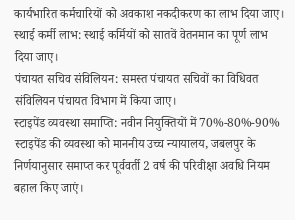कार्यभारित कर्मचारियों को अवकाश नकदीकरण का लाभ दिया जाए।
स्थाई कर्मी लाभ: स्थाई कर्मियों को सातवें वेतनमान का पूर्ण लाभ दिया जाए।
पंचायत सचिव संविलियन: समस्त पंचायत सचिवों का विधिवत संविलियन पंचायत विभाग में किया जाए।
स्टाइपेंड व्यवस्था समाप्ति: नवीन नियुक्तियों में 70%-80%-90% स्टाइपेंड की व्यवस्था को माननीय उच्च न्यायालय, जबलपुर के निर्णयानुसार समाप्त कर पूर्ववर्ती 2 वर्ष की परिवीक्षा अवधि नियम बहाल किए जाएं।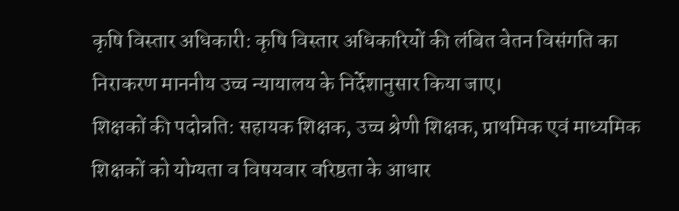कृषि विस्तार अधिकारी: कृषि विस्तार अधिकारियों की लंबित वेतन विसंगति का निराकरण माननीय उच्च न्यायालय के निर्देशानुसार किया जाए।
शिक्षकों की पदोन्नति: सहायक शिक्षक, उच्च श्रेणी शिक्षक, प्राथमिक एवं माध्यमिक शिक्षकों को योग्यता व विषयवार वरिष्ठता के आधार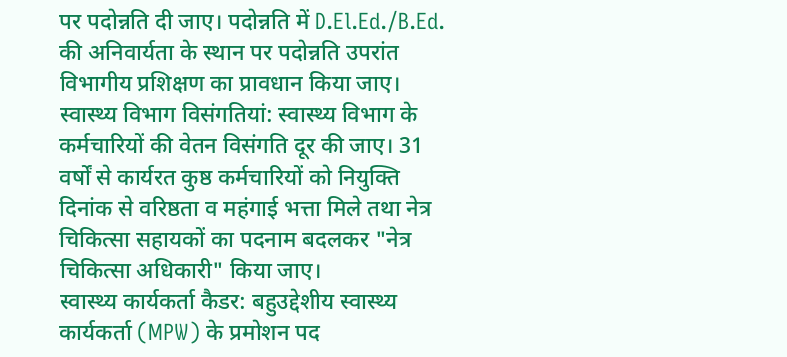पर पदोन्नति दी जाए। पदोन्नति में D.El.Ed./B.Ed. की अनिवार्यता के स्थान पर पदोन्नति उपरांत विभागीय प्रशिक्षण का प्रावधान किया जाए।
स्वास्थ्य विभाग विसंगतियां: स्वास्थ्य विभाग के कर्मचारियों की वेतन विसंगति दूर की जाए। 31 वर्षों से कार्यरत कुष्ठ कर्मचारियों को नियुक्ति दिनांक से वरिष्ठता व महंगाई भत्ता मिले तथा नेत्र चिकित्सा सहायकों का पदनाम बदलकर "नेत्र चिकित्सा अधिकारी" किया जाए।
स्वास्थ्य कार्यकर्ता कैडर: बहुउद्देशीय स्वास्थ्य कार्यकर्ता (MPW) के प्रमोशन पद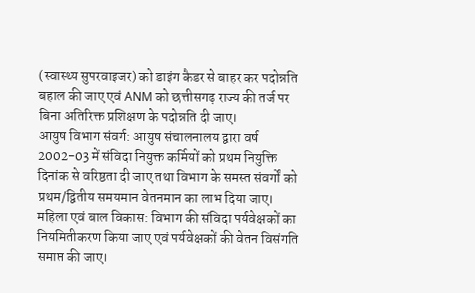(स्वास्थ्य सुपरवाइजर) को डाइंग कैडर से बाहर कर पदोन्नति बहाल की जाए एवं ANM को छत्तीसगढ़ राज्य की तर्ज पर बिना अतिरिक्त प्रशिक्षण के पदोन्नति दी जाए।
आयुष विभाग संवर्ग: आयुष संचालनालय द्वारा वर्ष 2002-03 में संविदा नियुक्त कर्मियों को प्रथम नियुक्ति दिनांक से वरिष्ठता दी जाए तथा विभाग के समस्त संवर्गों को प्रथम/द्वितीय समयमान वेतनमान का लाभ दिया जाए।
महिला एवं बाल विकास: विभाग की संविदा पर्यवेक्षकों का नियमितीकरण किया जाए एवं पर्यवेक्षकों की वेतन विसंगति समाप्त की जाए।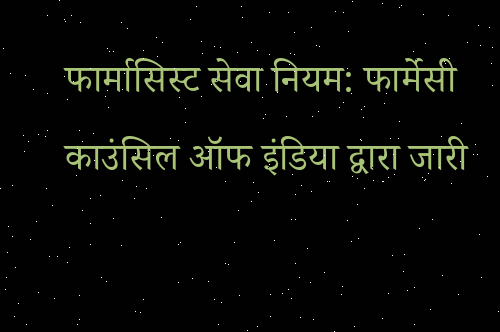फार्मासिस्ट सेवा नियम: फार्मेसी काउंसिल ऑफ इंडिया द्वारा जारी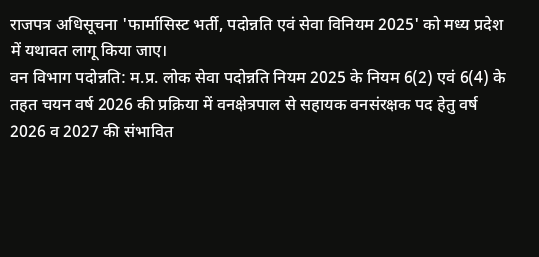राजपत्र अधिसूचना 'फार्मासिस्ट भर्ती, पदोन्नति एवं सेवा विनियम 2025' को मध्य प्रदेश में यथावत लागू किया जाए।
वन विभाग पदोन्नति: म.प्र. लोक सेवा पदोन्नति नियम 2025 के नियम 6(2) एवं 6(4) के तहत चयन वर्ष 2026 की प्रक्रिया में वनक्षेत्रपाल से सहायक वनसंरक्षक पद हेतु वर्ष 2026 व 2027 की संभावित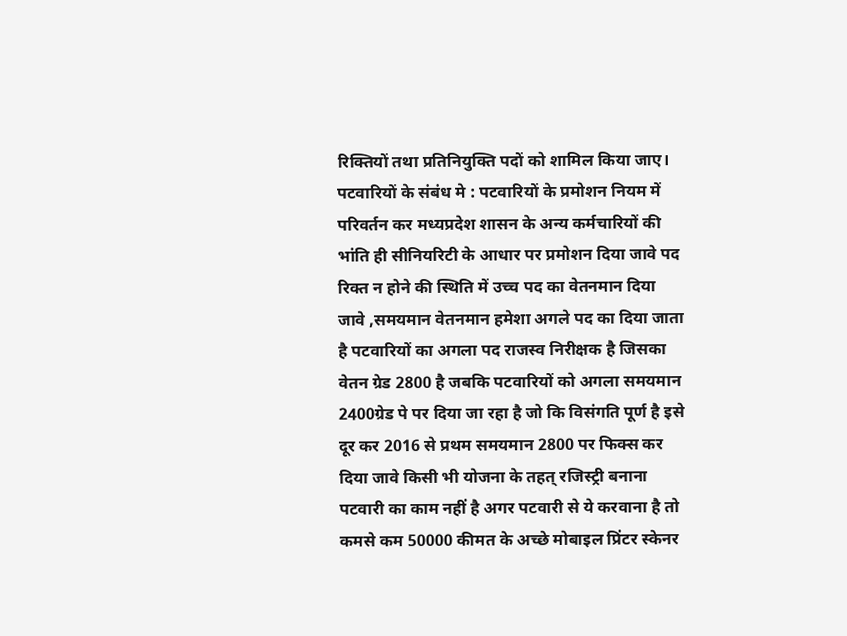रिक्तियों तथा प्रतिनियुक्ति पदों को शामिल किया जाए।
पटवारियों के संबंध मे : पटवारियों के प्रमोशन नियम में परिवर्तन कर मध्यप्रदेश शासन के अन्य कर्मचारियों की भांति ही सीनियरिटी के आधार पर प्रमोशन दिया जावे पद रिक्त न होने की स्थिति में उच्च पद का वेतनमान दिया जावे ,समयमान वेतनमान हमेशा अगले पद का दिया जाता है पटवारियों का अगला पद राजस्व निरीक्षक है जिसका वेतन ग्रेड 2800 है जबकि पटवारियों को अगला समयमान 2400ग्रेड पे पर दिया जा रहा है जो कि विसंगति पूर्ण है इसे दूर कर 2016 से प्रथम समयमान 2800 पर फिक्स कर दिया जावे किसी भी योजना के तहत् रजिस्ट्री बनाना पटवारी का काम नहीं है अगर पटवारी से ये करवाना है तो कमसे कम 50000 कीमत के अच्छे मोबाइल प्रिंटर स्केनर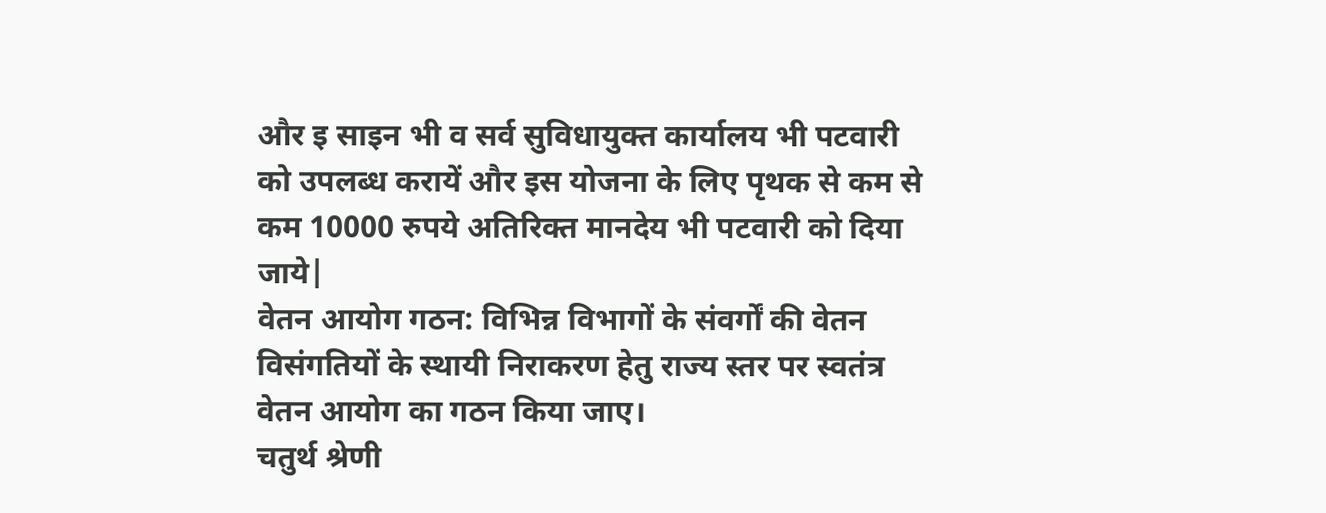और इ साइन भी व सर्व सुविधायुक्त कार्यालय भी पटवारी को उपलब्ध करायें और इस योजना के लिए पृथक से कम से कम 10000 रुपये अतिरिक्त मानदेय भी पटवारी को दिया जाये|
वेतन आयोग गठन: विभिन्न विभागों के संवर्गों की वेतन विसंगतियों के स्थायी निराकरण हेतु राज्य स्तर पर स्वतंत्र वेतन आयोग का गठन किया जाए।
चतुर्थ श्रेणी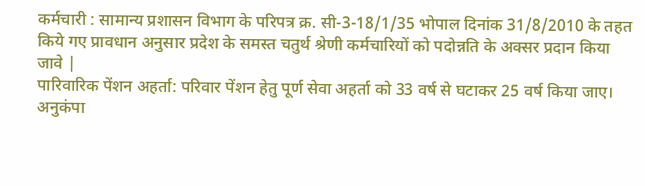कर्मचारी : सामान्य प्रशासन विभाग के परिपत्र क्र. सी-3-18/1/35 भोपाल दिनांक 31/8/2010 के तहत किये गए प्रावधान अनुसार प्रदेश के समस्त चतुर्थ श्रेणी कर्मचारियों को पदोन्नति के अक्सर प्रदान किया जावे |
पारिवारिक पेंशन अहर्ता: परिवार पेंशन हेतु पूर्ण सेवा अहर्ता को 33 वर्ष से घटाकर 25 वर्ष किया जाए।
अनुकंपा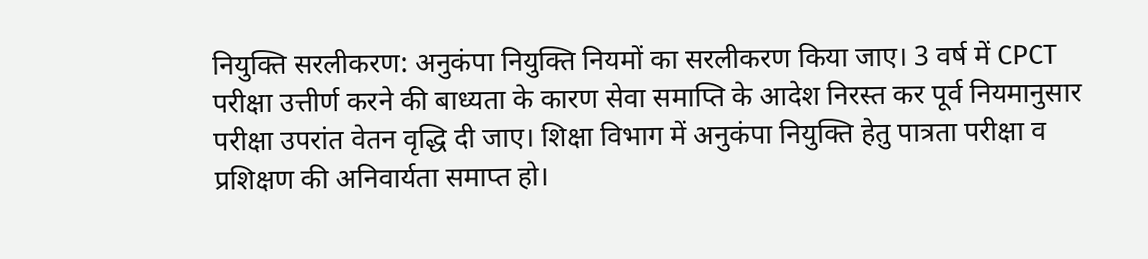नियुक्ति सरलीकरण: अनुकंपा नियुक्ति नियमों का सरलीकरण किया जाए। 3 वर्ष में CPCT परीक्षा उत्तीर्ण करने की बाध्यता के कारण सेवा समाप्ति के आदेश निरस्त कर पूर्व नियमानुसार परीक्षा उपरांत वेतन वृद्धि दी जाए। शिक्षा विभाग में अनुकंपा नियुक्ति हेतु पात्रता परीक्षा व प्रशिक्षण की अनिवार्यता समाप्त हो।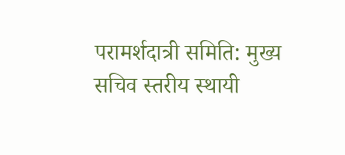परामर्शदात्री समिति: मुख्य सचिव स्तरीय स्थायी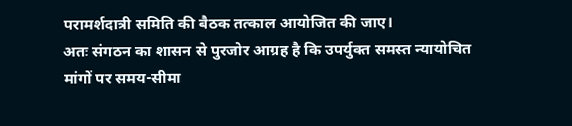परामर्शदात्री समिति की बैठक तत्काल आयोजित की जाए।
अतः संगठन का शासन से पुरजोर आग्रह है कि उपर्युक्त समस्त न्यायोचित मांगों पर समय-सीमा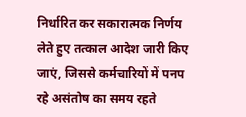निर्धारित कर सकारात्मक निर्णय लेते हुए तत्काल आदेश जारी किए जाएं, जिससे कर्मचारियों में पनप रहे असंतोष का समय रहते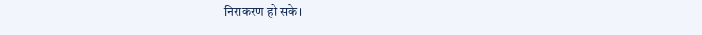निराकरण हो सके।